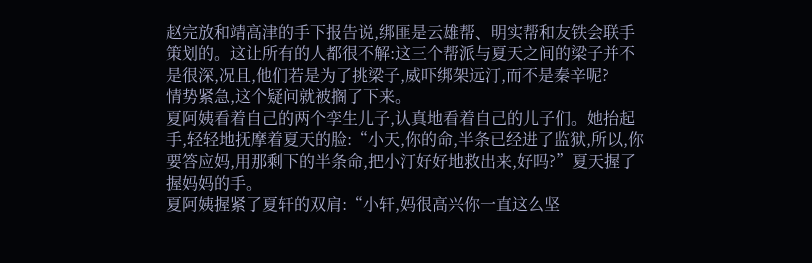赵完放和靖高津的手下报告说,绑匪是云雄帮、明实帮和友铁会联手策划的。这让所有的人都很不解:这三个帮派与夏天之间的梁子并不是很深,况且,他们若是为了挑梁子,威吓绑架远汀,而不是秦辛呢?
情势紧急,这个疑问就被搁了下来。
夏阿姨看着自己的两个孪生儿子,认真地看着自己的儿子们。她抬起手,轻轻地抚摩着夏天的脸:“小天,你的命,半条已经进了监狱,所以,你要答应妈,用那剩下的半条命,把小汀好好地救出来,好吗?”夏天握了握妈妈的手。
夏阿姨握紧了夏轩的双肩:“小轩,妈很高兴你一直这么坚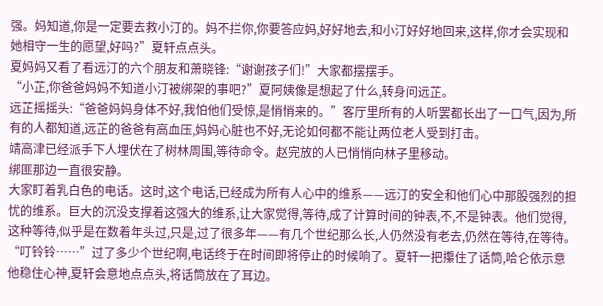强。妈知道,你是一定要去救小汀的。妈不拦你,你要答应妈,好好地去,和小汀好好地回来,这样,你才会实现和她相守一生的愿望,好吗?”夏轩点点头。
夏妈妈又看了看远汀的六个朋友和萧晓锋:“谢谢孩子们!”大家都摆摆手。
“小芷,你爸爸妈妈不知道小汀被绑架的事吧?”夏阿姨像是想起了什么,转身问远芷。
远芷摇摇头:“爸爸妈妈身体不好,我怕他们受惊,是悄悄来的。”客厅里所有的人听罢都长出了一口气,因为,所有的人都知道,远芷的爸爸有高血压,妈妈心脏也不好,无论如何都不能让两位老人受到打击。
靖高津已经派手下人埋伏在了树林周围,等待命令。赵完放的人已悄悄向林子里移动。
绑匪那边一直很安静。
大家盯着乳白色的电话。这时,这个电话,已经成为所有人心中的维系——远汀的安全和他们心中那股强烈的担忧的维系。巨大的沉没支撑着这强大的维系,让大家觉得,等待,成了计算时间的钟表,不,不是钟表。他们觉得,这种等待,似乎是在数着年头过,只是,过了很多年——有几个世纪那么长,人仍然没有老去,仍然在等待,在等待。
“叮铃铃……”过了多少个世纪啊,电话终于在时间即将停止的时候响了。夏轩一把攥住了话筒,哈仑依示意他稳住心神,夏轩会意地点点头,将话筒放在了耳边。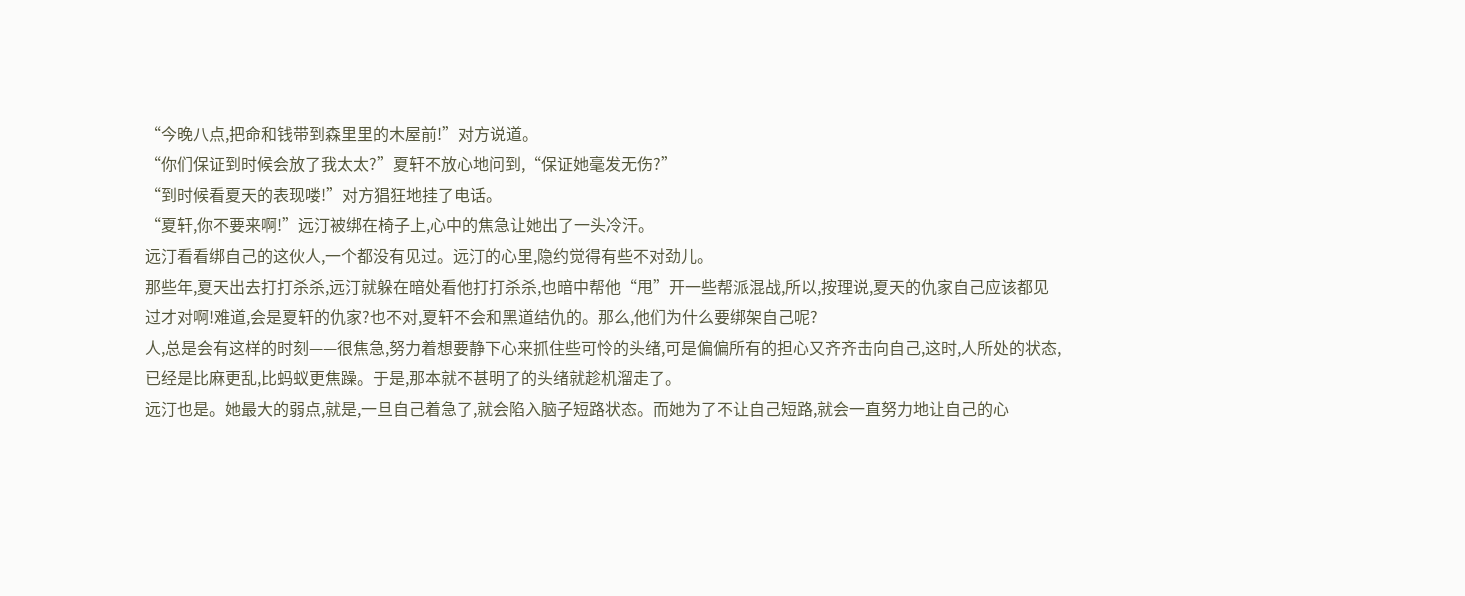“今晚八点,把命和钱带到森里里的木屋前!”对方说道。
“你们保证到时候会放了我太太?”夏轩不放心地问到,“保证她毫发无伤?”
“到时候看夏天的表现喽!”对方猖狂地挂了电话。
“夏轩,你不要来啊!”远汀被绑在椅子上,心中的焦急让她出了一头冷汗。
远汀看看绑自己的这伙人,一个都没有见过。远汀的心里,隐约觉得有些不对劲儿。
那些年,夏天出去打打杀杀,远汀就躲在暗处看他打打杀杀,也暗中帮他“甩”开一些帮派混战,所以,按理说,夏天的仇家自己应该都见过才对啊!难道,会是夏轩的仇家?也不对,夏轩不会和黑道结仇的。那么,他们为什么要绑架自己呢?
人,总是会有这样的时刻——很焦急,努力着想要静下心来抓住些可怜的头绪,可是偏偏所有的担心又齐齐击向自己,这时,人所处的状态,已经是比麻更乱,比蚂蚁更焦躁。于是,那本就不甚明了的头绪就趁机溜走了。
远汀也是。她最大的弱点,就是,一旦自己着急了,就会陷入脑子短路状态。而她为了不让自己短路,就会一直努力地让自己的心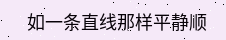如一条直线那样平静顺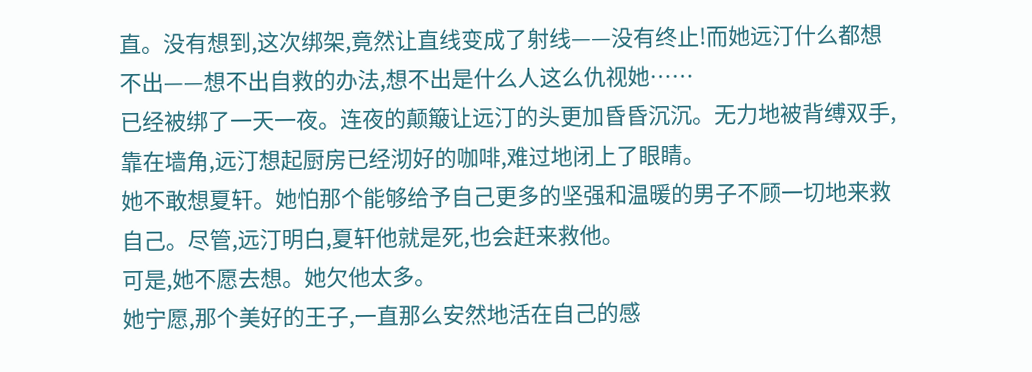直。没有想到,这次绑架,竟然让直线变成了射线——没有终止!而她远汀什么都想不出——想不出自救的办法,想不出是什么人这么仇视她……
已经被绑了一天一夜。连夜的颠簸让远汀的头更加昏昏沉沉。无力地被背缚双手,靠在墙角,远汀想起厨房已经沏好的咖啡,难过地闭上了眼睛。
她不敢想夏轩。她怕那个能够给予自己更多的坚强和温暖的男子不顾一切地来救自己。尽管,远汀明白,夏轩他就是死,也会赶来救他。
可是,她不愿去想。她欠他太多。
她宁愿,那个美好的王子,一直那么安然地活在自己的感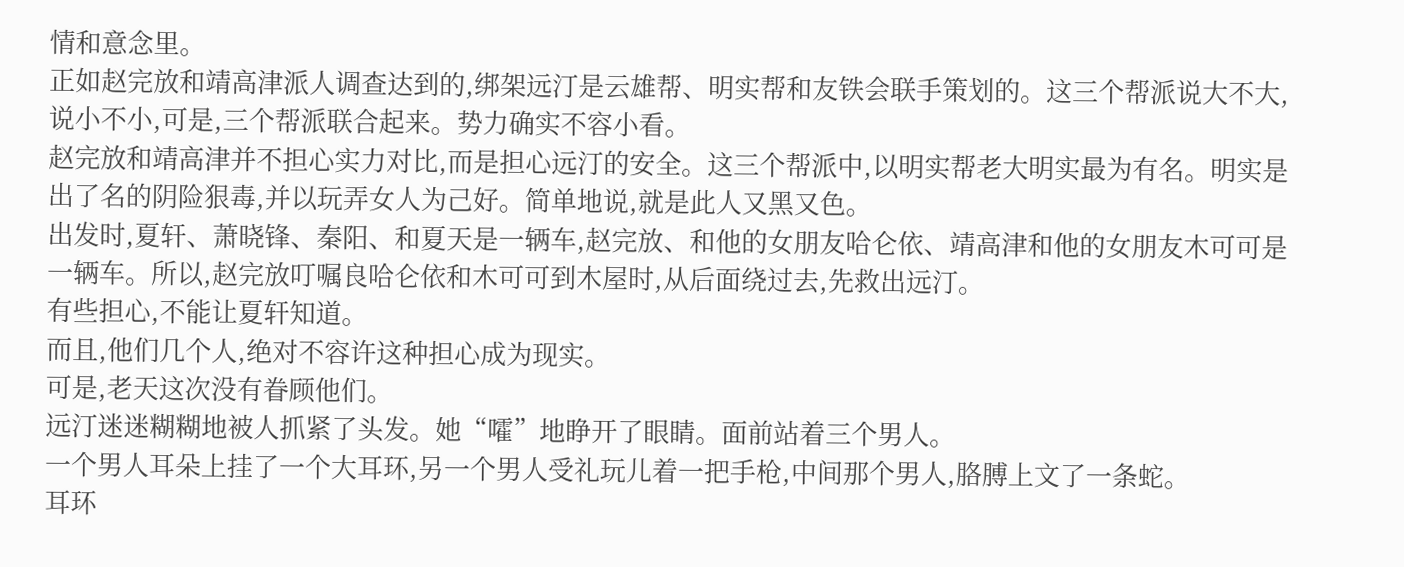情和意念里。
正如赵完放和靖高津派人调查达到的,绑架远汀是云雄帮、明实帮和友铁会联手策划的。这三个帮派说大不大,说小不小,可是,三个帮派联合起来。势力确实不容小看。
赵完放和靖高津并不担心实力对比,而是担心远汀的安全。这三个帮派中,以明实帮老大明实最为有名。明实是出了名的阴险狠毒,并以玩弄女人为己好。简单地说,就是此人又黑又色。
出发时,夏轩、萧晓锋、秦阳、和夏天是一辆车,赵完放、和他的女朋友哈仑依、靖高津和他的女朋友木可可是一辆车。所以,赵完放叮嘱良哈仑依和木可可到木屋时,从后面绕过去,先救出远汀。
有些担心,不能让夏轩知道。
而且,他们几个人,绝对不容许这种担心成为现实。
可是,老天这次没有眷顾他们。
远汀迷迷糊糊地被人抓紧了头发。她“嚯”地睁开了眼睛。面前站着三个男人。
一个男人耳朵上挂了一个大耳环,另一个男人受礼玩儿着一把手枪,中间那个男人,胳膊上文了一条蛇。
耳环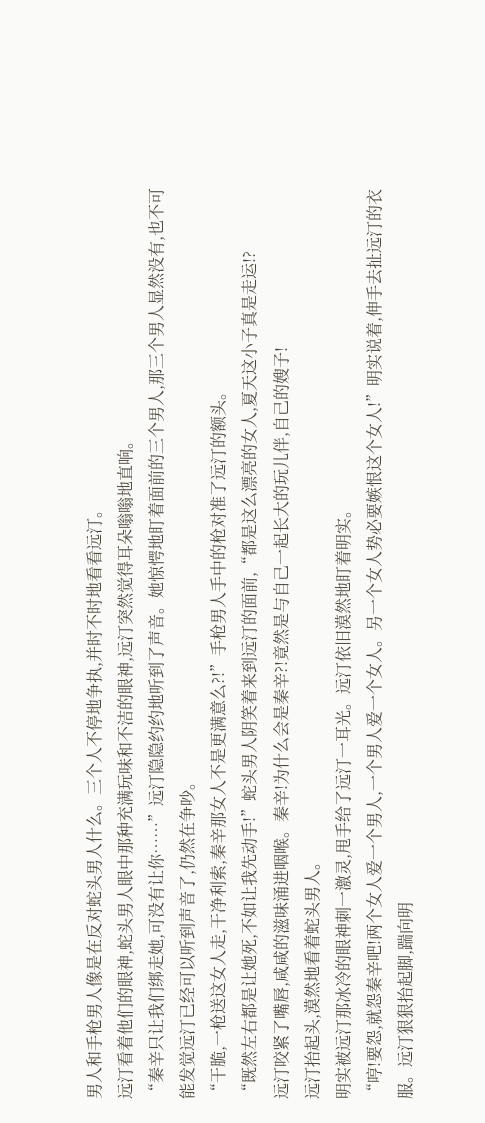男人和手枪男人像是在反对蛇头男人什么。三个人不停地争执,并时不时地看看远汀。
远汀看着他们的眼神,蛇头男人眼中那种充满玩味和不洁的眼神,远汀突然觉得耳朵嗡嗡地直响。
“秦辛只让我们绑走她,可没有让你……”远汀隐隐约约地听到了声音。她惊愕地盯着面前的三个男人,那三个男人显然没有,也不可能发觉远汀已经可以听到声音了,仍然在争吵。
“干脆,一枪送这女人走,干净利索,秦辛那女人不是更满意么?!”手枪男人手中的枪对准了远汀的额头。
“既然左右都是让她死,不如让我先动手!”蛇头男人阴笑着来到远汀的面前,“都是这么漂亮的女人,夏天这小子真是走运!?
远汀咬紧了嘴唇,咸咸的滋味涌进咽喉。秦辛!为什么会是秦辛?!竟然是与自己一起长大的玩儿伴,自己的嫂子!
远汀抬起头,漠然地看着蛇头男人。
明实被远汀那冰冷的眼神刺一激灵,甩手给了远汀一耳光。远汀依旧漠然地盯着明实。
“哼!要怨,就怨秦辛吧!两个女人爱一个男人,一个男人爱一个女人。另一个女人势必要嫉恨这个女人!”明实说着,伸手去扯远汀的衣服。远汀狠狠抬起脚,踹向明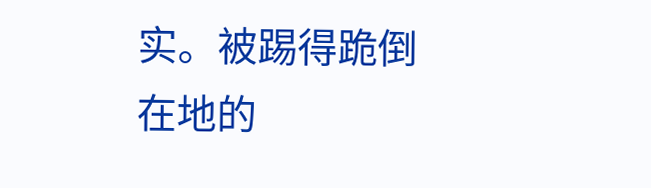实。被踢得跪倒在地的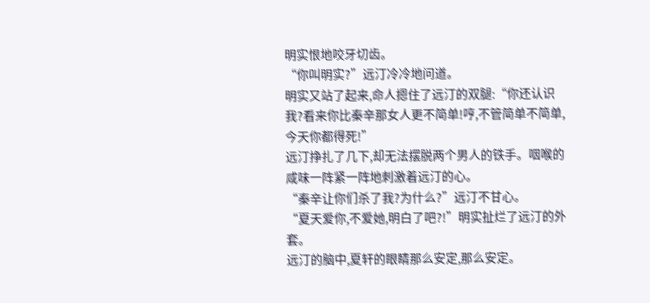明实恨地咬牙切齿。
“你叫明实?”远汀冷冷地问道。
明实又站了起来,命人摁住了远汀的双腿:“你还认识我?看来你比秦辛那女人更不简单!哼,不管简单不简单,今天你都得死!”
远汀挣扎了几下,却无法摆脱两个男人的铁手。咽喉的咸味一阵紧一阵地刺激着远汀的心。
“秦辛让你们杀了我?为什么?”远汀不甘心。
“夏天爱你,不爱她,明白了吧?!”明实扯烂了远汀的外套。
远汀的脑中,夏轩的眼睛那么安定,那么安定。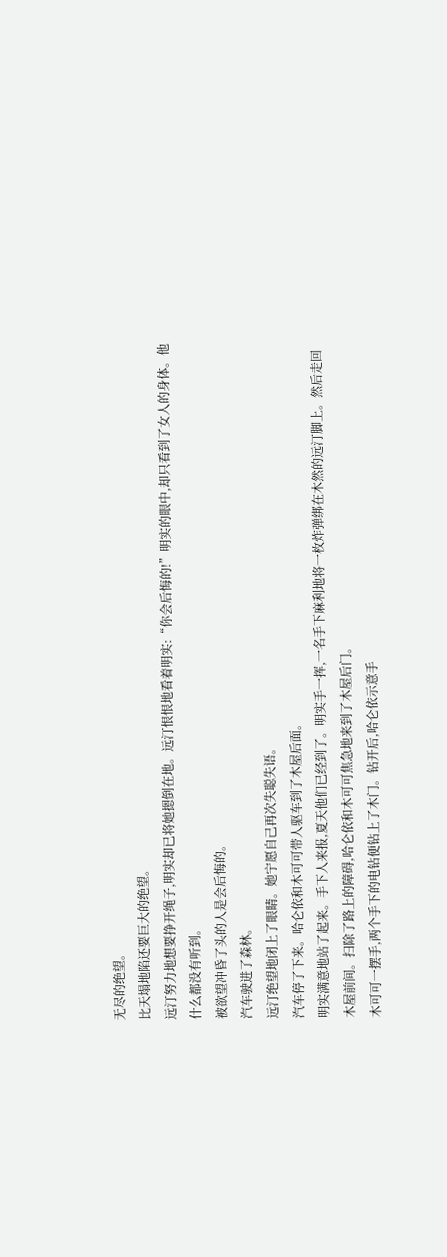无尽的绝望。
比天塌地陷还要巨大的绝望。
远汀努力地想要挣开绳子,明实却已将她摁倒在地。远汀恨恨地看着明实:“你会后悔的!”明实的眼中,却只看到了女人的身体。他什么都没有听到。
被欲望冲昏了头的人是会后悔的。
汽车驶进了森林。
远汀绝望地闭上了眼睛。她宁愿自己再次失聪失语。
汽车停了下来。哈仑依和木可可带人驱车到了木屋后面。
明实满意地站了起来。手下人来报,夏天他们已经到了。明实手一挥,一名手下麻利地将一枚炸弹绑在木然的远汀脚上。然后走回木屋前间。扫除了路上的障碍,哈仑依和木可可焦急地来到了木屋后门。
木可可一摆手,两个手下的电钻便钻上了木门。钻开后,哈仑依示意手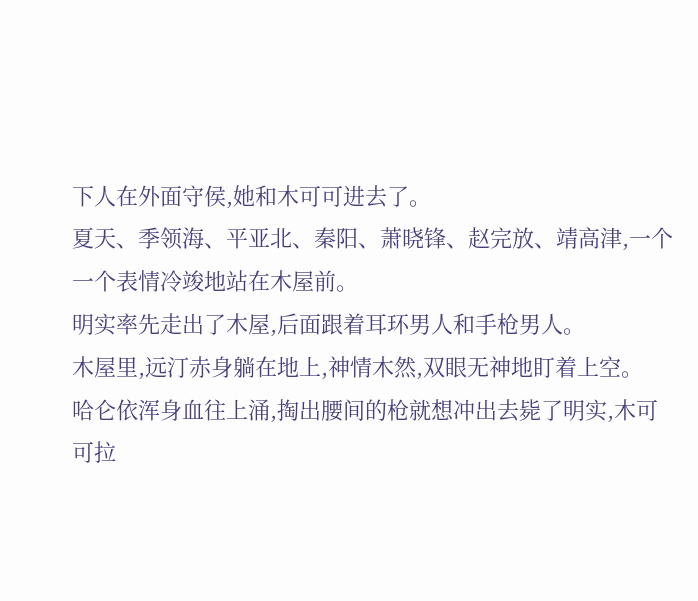下人在外面守侯,她和木可可进去了。
夏天、季领海、平亚北、秦阳、萧晓锋、赵完放、靖高津,一个一个表情冷竣地站在木屋前。
明实率先走出了木屋,后面跟着耳环男人和手枪男人。
木屋里,远汀赤身躺在地上,神情木然,双眼无神地盯着上空。
哈仑依浑身血往上涌,掏出腰间的枪就想冲出去毙了明实,木可可拉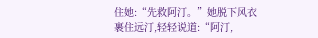住她:“先救阿汀。”她脱下风衣裹住远汀,轻轻说道:“阿汀,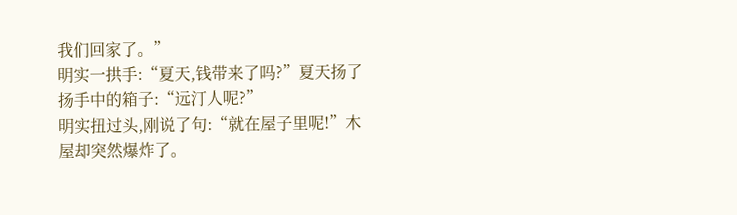我们回家了。”
明实一拱手:“夏天,钱带来了吗?”夏天扬了扬手中的箱子:“远汀人呢?”
明实扭过头,刚说了句:“就在屋子里呢!”木屋却突然爆炸了。